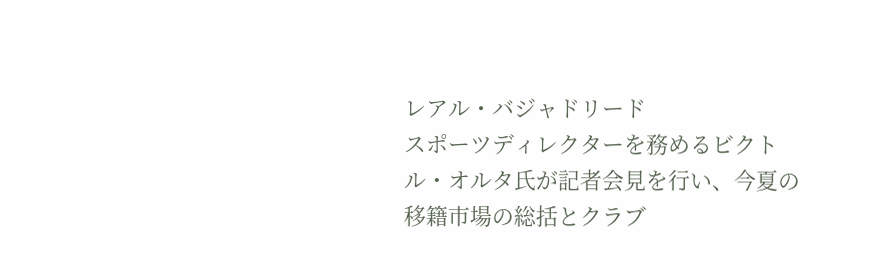レアル・バジャドリード
スポーツディレクターを務めるビクトル・オルタ氏が記者会見を行い、今夏の移籍市場の総括とクラブ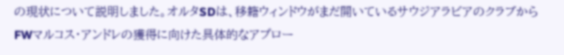の現状について説明しました。オルタSDは、移籍ウィンドウがまだ開いているサウジアラビアのクラブからFWマルコス・アンドレの獲得に向けた具体的なアプロー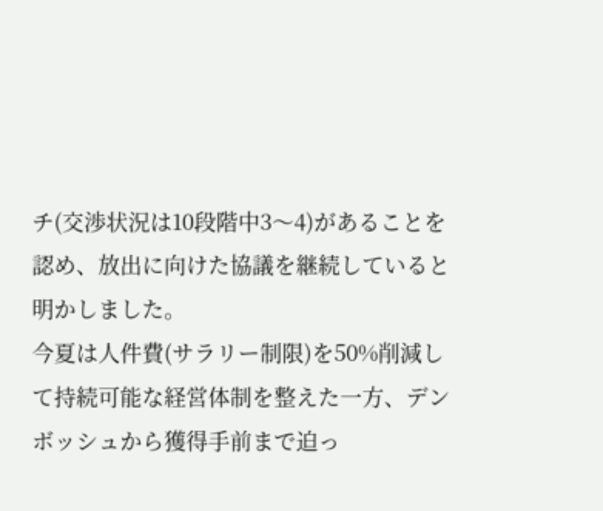チ(交渉状況は10段階中3〜4)があることを認め、放出に向けた協議を継続していると明かしました。
今夏は人件費(サラリー制限)を50%削減して持続可能な経営体制を整えた一方、デンボッシュから獲得手前まで迫っ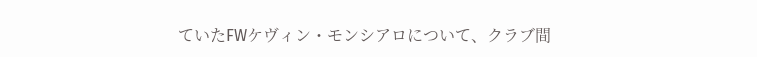ていたFWケヴィン・モンシアロについて、クラブ間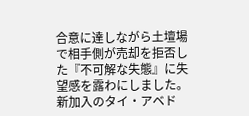合意に達しながら土壇場で相手側が売却を拒否した『不可解な失態』に失望感を露わにしました。新加入のタイ・アベド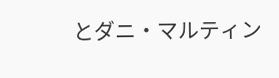とダニ・マルティン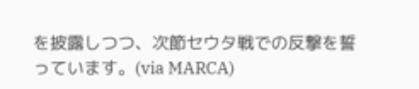を披露しつつ、次節セウタ戦での反撃を誓っています。(via MARCA)